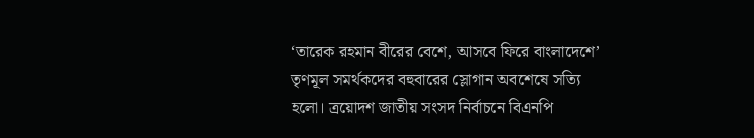‘তারেক রহমান বীরের বেশে, আসবে ফিরে বাংলাদেশে’ তৃণমূল সমর্থকদের বহুবারের স্লোগান অবশেষে সত্যি হলো। ত্রয়োদশ জাতীয় সংসদ নির্বাচনে বিএনপি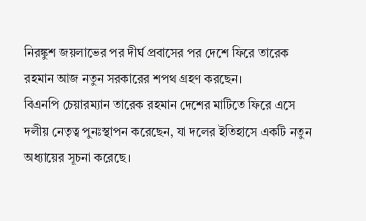নিরঙ্কুশ জয়লাভের পর দীর্ঘ প্রবাসের পর দেশে ফিরে তারেক রহমান আজ নতুন সরকারের শপথ গ্রহণ করছেন।
বিএনপি চেয়ারম্যান তারেক রহমান দেশের মাটিতে ফিরে এসে দলীয় নেতৃত্ব পুনঃস্থাপন করেছেন, যা দলের ইতিহাসে একটি নতুন অধ্যায়ের সূচনা করেছে।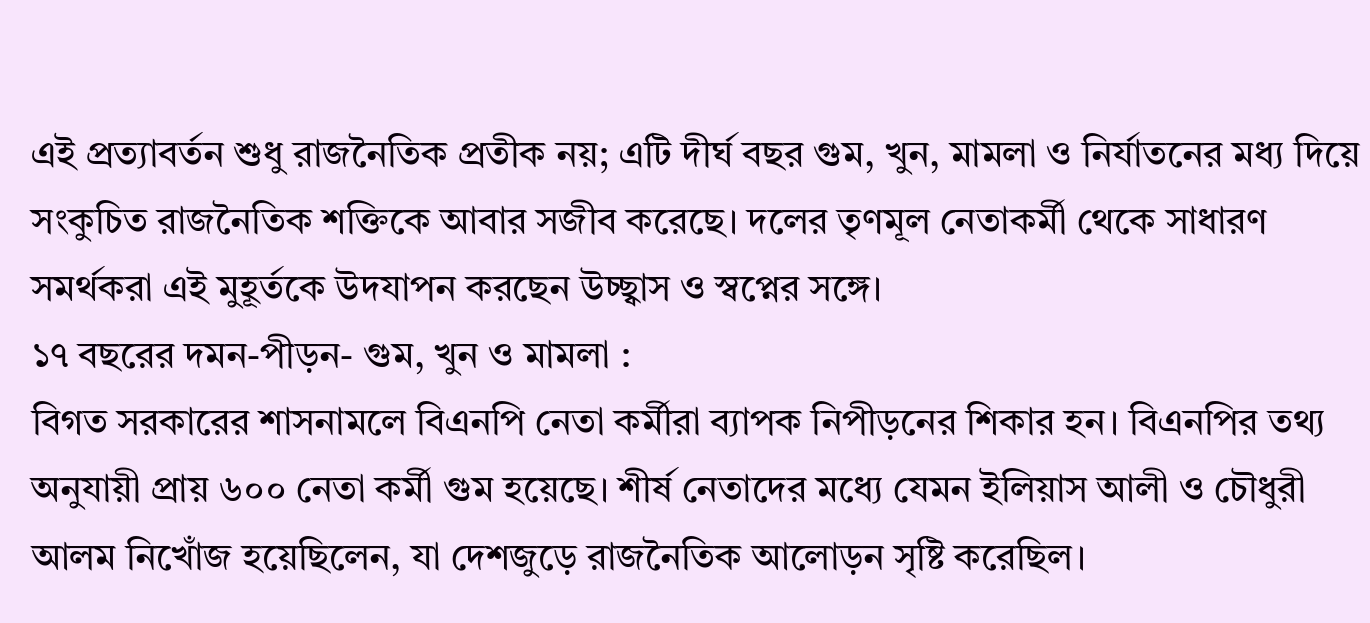এই প্রত্যাবর্তন শুধু রাজনৈতিক প্রতীক নয়; এটি দীর্ঘ বছর গুম, খুন, মামলা ও নির্যাতনের মধ্য দিয়ে সংকুচিত রাজনৈতিক শক্তিকে আবার সজীব করেছে। দলের তৃণমূল নেতাকর্মী থেকে সাধারণ সমর্থকরা এই মুহূর্তকে উদযাপন করছেন উচ্ছ্বাস ও স্বপ্নের সঙ্গে।
১৭ বছরের দমন-পীড়ন- গুম, খুন ও মামলা :
বিগত সরকারের শাসনামলে বিএনপি নেতা কর্মীরা ব্যাপক নিপীড়নের শিকার হন। বিএনপির তথ্য অনুযায়ী প্রায় ৬০০ নেতা কর্মী গুম হয়েছে। শীর্ষ নেতাদের মধ্যে যেমন ইলিয়াস আলী ও চৌধুরী আলম নিখোঁজ হয়েছিলেন, যা দেশজুড়ে রাজনৈতিক আলোড়ন সৃষ্টি করেছিল।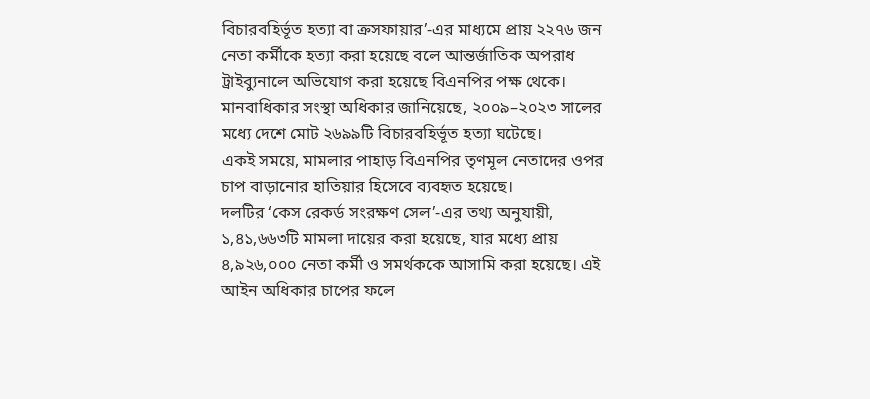বিচারবহির্ভূত হত্যা বা ক্রসফায়ার’-এর মাধ্যমে প্রায় ২২৭৬ জন নেতা কর্মীকে হত্যা করা হয়েছে বলে আন্তর্জাতিক অপরাধ ট্রাইব্যুনালে অভিযোগ করা হয়েছে বিএনপির পক্ষ থেকে।
মানবাধিকার সংস্থা অধিকার জানিয়েছে, ২০০৯–২০২৩ সালের মধ্যে দেশে মোট ২৬৯৯টি বিচারবহির্ভূত হত্যা ঘটেছে।
একই সময়ে, মামলার পাহাড় বিএনপির তৃণমূল নেতাদের ওপর চাপ বাড়ানোর হাতিয়ার হিসেবে ব্যবহৃত হয়েছে।
দলটির ‘কেস রেকর্ড সংরক্ষণ সেল’-এর তথ্য অনুযায়ী, ১,৪১,৬৬৩টি মামলা দায়ের করা হয়েছে, যার মধ্যে প্রায় ৪,৯২৬,০০০ নেতা কর্মী ও সমর্থককে আসামি করা হয়েছে। এই আইন অধিকার চাপের ফলে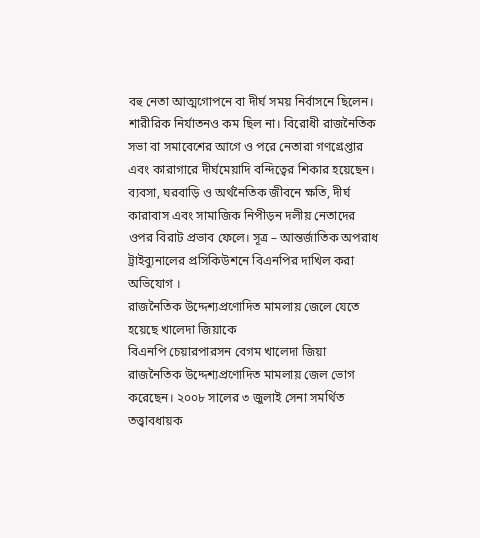বহু নেতা আত্মগোপনে বা দীর্ঘ সময় নির্বাসনে ছিলেন।
শারীরিক নির্যাতনও কম ছিল না। বিরোধী রাজনৈতিক সভা বা সমাবেশের আগে ও পরে নেতারা গণগ্রেপ্তার এবং কারাগারে দীর্ঘমেয়াদি বন্দিত্বের শিকার হয়েছেন।
ব্যবসা, ঘরবাড়ি ও অর্থনৈতিক জীবনে ক্ষতি, দীর্ঘ কারাবাস এবং সামাজিক নিপীড়ন দলীয় নেতাদের ওপর বিরাট প্রভাব ফেলে। সূত্র – আন্তর্জাতিক অপরাধ ট্রাইব্যুনালের প্রসিকিউশনে বিএনপির দাখিল করা অভিযোগ ।
রাজনৈতিক উদ্দেশ্যপ্রণোদিত মামলায় জেলে যেতে হয়েছে খালেদা জিয়াকে
বিএনপি চেয়ারপারসন বেগম খালেদা জিয়া রাজনৈতিক উদ্দেশ্যপ্রণোদিত মামলায় জেল ভোগ করেছেন। ২০০৮ সালের ৩ জুলাই সেনা সমর্থিত তত্ত্বাবধায়ক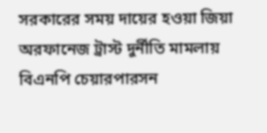সরকারের সময় দায়ের হওয়া জিয়া অরফানেজ ট্রাস্ট দুর্নীতি মামলায় বিএনপি চেয়ারপারসন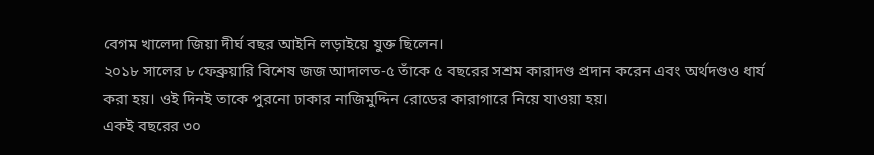বেগম খালেদা জিয়া দীর্ঘ বছর আইনি লড়াইয়ে যুক্ত ছিলেন।
২০১৮ সালের ৮ ফেব্রুয়ারি বিশেষ জজ আদালত-৫ তাঁকে ৫ বছরের সশ্রম কারাদণ্ড প্রদান করেন এবং অর্থদণ্ডও ধার্য করা হয়। ওই দিনই তাকে পুরনো ঢাকার নাজিমুদ্দিন রোডের কারাগারে নিয়ে যাওয়া হয়।
একই বছরের ৩০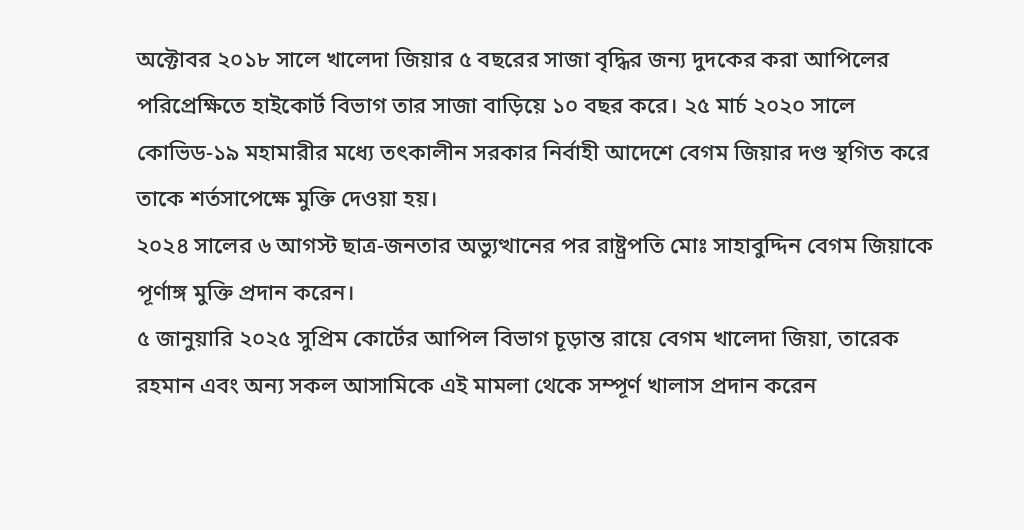অক্টোবর ২০১৮ সালে খালেদা জিয়ার ৫ বছরের সাজা বৃদ্ধির জন্য দুদকের করা আপিলের পরিপ্রেক্ষিতে হাইকোর্ট বিভাগ তার সাজা বাড়িয়ে ১০ বছর করে। ২৫ মার্চ ২০২০ সালে কোভিড-১৯ মহামারীর মধ্যে তৎকালীন সরকার নির্বাহী আদেশে বেগম জিয়ার দণ্ড স্থগিত করে তাকে শর্তসাপেক্ষে মুক্তি দেওয়া হয়।
২০২৪ সালের ৬ আগস্ট ছাত্র-জনতার অভ্যুত্থানের পর রাষ্ট্রপতি মোঃ সাহাবুদ্দিন বেগম জিয়াকে পূর্ণাঙ্গ মুক্তি প্রদান করেন।
৫ জানুয়ারি ২০২৫ সুপ্রিম কোর্টের আপিল বিভাগ চূড়ান্ত রায়ে বেগম খালেদা জিয়া, তারেক রহমান এবং অন্য সকল আসামিকে এই মামলা থেকে সম্পূর্ণ খালাস প্রদান করেন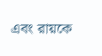এবং রায়কে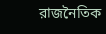রাজনৈতিক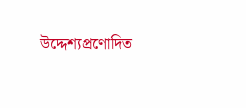উদ্দেশ্যপ্রণোদিত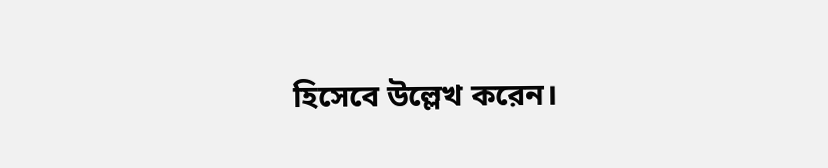হিসেবে উল্লেখ করেন।